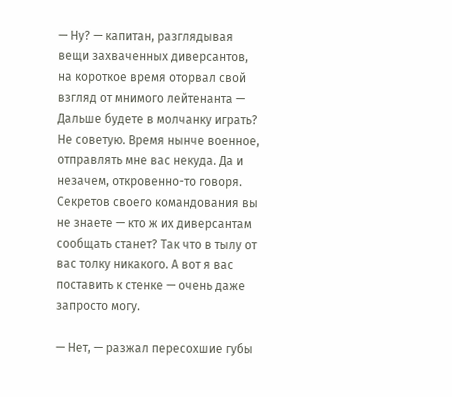— Ну? — капитан, разглядывая вещи захваченных диверсантов, на короткое время оторвал свой взгляд от мнимого лейтенанта — Дальше будете в молчанку играть? Не советую. Время нынче военное, отправлять мне вас некуда. Да и незачем, откровенно-то говоря. Секретов своего командования вы не знаете — кто ж их диверсантам сообщать станет? Так что в тылу от вас толку никакого. А вот я вас поставить к стенке — очень даже запросто могу.

— Нет, — разжал пересохшие губы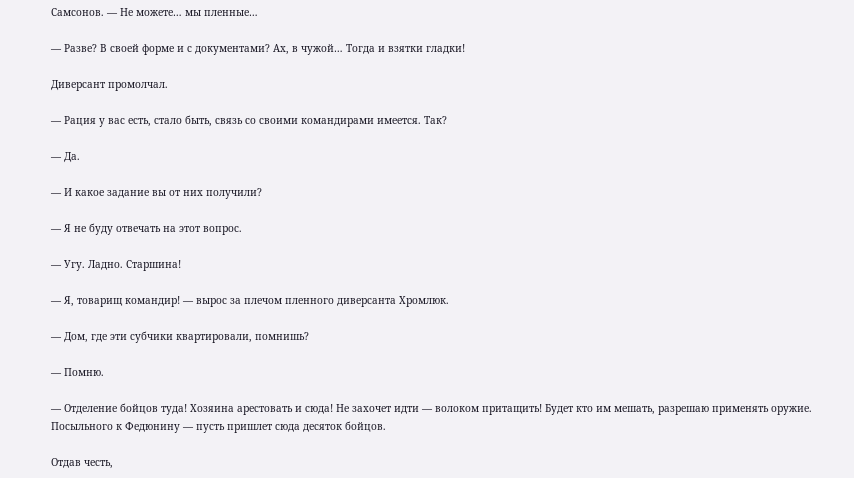Самсонов. — Не можете… мы пленные…

— Разве? В своей форме и с документами? Ах, в чужой… Тогда и взятки гладки!

Диверсант промолчал.

— Рация у вас есть, стало быть, связь со своими командирами имеется. Так?

— Да.

— И какое задание вы от них получили?

— Я не буду отвечать на этот вопрос.

— Угу. Ладно. Старшина!

— Я, товарищ командир! — вырос за плечом пленного диверсанта Хромлюк.

— Дом, где эти субчики квартировали, помнишь?

— Помню.

— Отделение бойцов туда! Хозяина арестовать и сюда! Не захочет идти — волоком притащить! Будет кто им мешать, разрешаю применять оружие. Посыльного к Федюнину — пусть пришлет сюда десяток бойцов.

Отдав честь,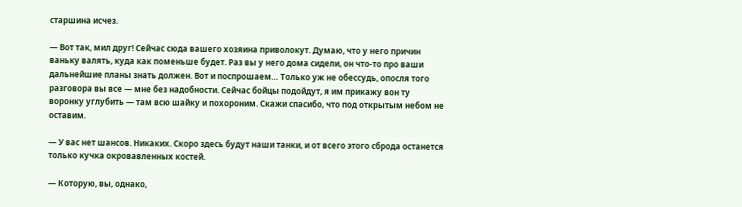старшина исчез.

— Вот так, мил друг! Сейчас сюда вашего хозяина приволокут. Думаю, что у него причин ваньку валять, куда как поменьше будет. Раз вы у него дома сидели, он что-то про ваши дальнейшие планы знать должен. Вот и поспрошаем… Только уж не обессудь, опосля того разговора вы все — мне без надобности. Сейчас бойцы подойдут, я им прикажу вон ту воронку углубить — там всю шайку и похороним. Скажи спасибо, что под открытым небом не оставим.

— У вас нет шансов. Никаких. Скоро здесь будут наши танки, и от всего этого сброда останется только кучка окровавленных костей.

— Которую, вы, однако,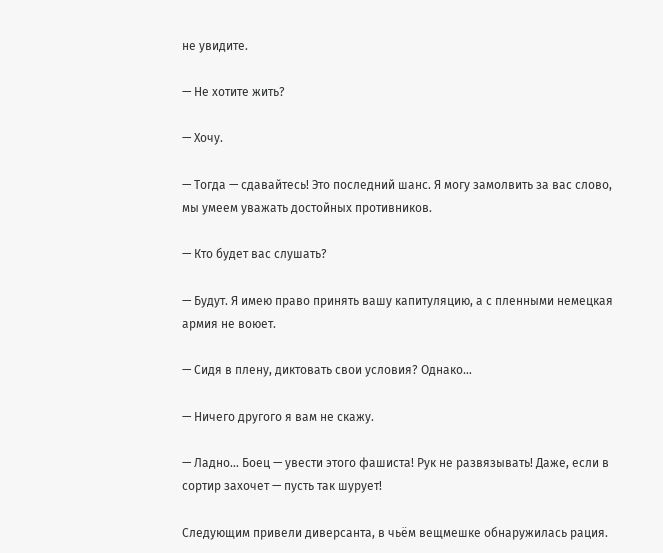не увидите.

— Не хотите жить?

— Хочу.

— Тогда — сдавайтесь! Это последний шанс. Я могу замолвить за вас слово, мы умеем уважать достойных противников.

— Кто будет вас слушать?

— Будут. Я имею право принять вашу капитуляцию, а с пленными немецкая армия не воюет.

— Сидя в плену, диктовать свои условия? Однако…

— Ничего другого я вам не скажу.

— Ладно… Боец — увести этого фашиста! Рук не развязывать! Даже, если в сортир захочет — пусть так шурует!

Следующим привели диверсанта, в чьём вещмешке обнаружилась рация.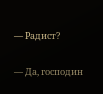— Радист?

— Да, господин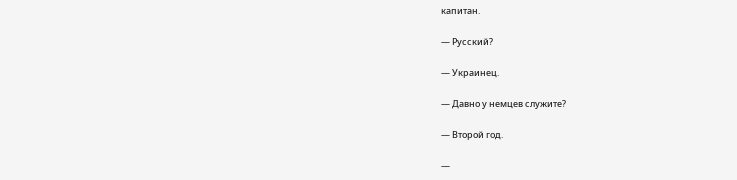капитан.

— Русский?

— Украинец.

— Давно у немцев служите?

— Второй год.

—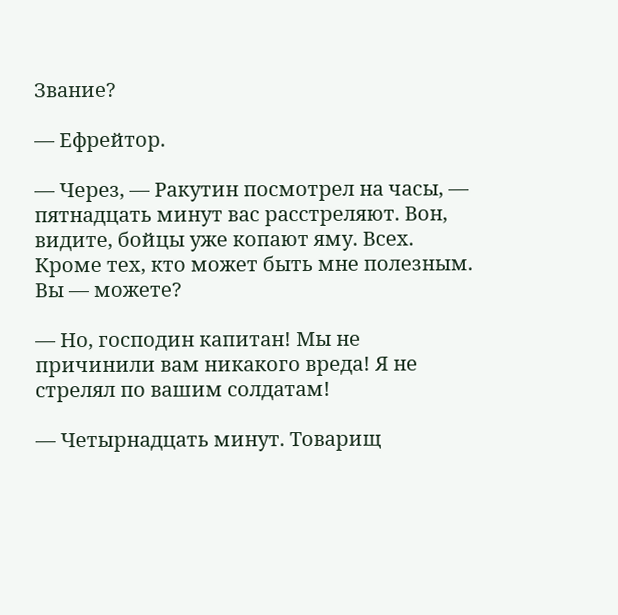Звание?

— Ефрейтор.

— Через, — Ракутин посмотрел на часы, — пятнадцать минут вас расстреляют. Вон, видите, бойцы уже копают яму. Всех. Кроме тех, кто может быть мне полезным. Вы — можете?

— Но, господин капитан! Мы не причинили вам никакого вреда! Я не стрелял по вашим солдатам!

— Четырнадцать минут. Товарищ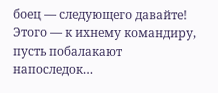боец — следующего давайте! Этого — к ихнему командиру, пусть побалакают напоследок…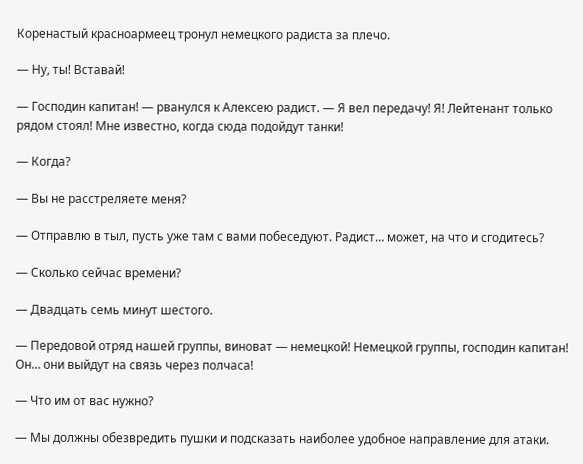Коренастый красноармеец тронул немецкого радиста за плечо.

— Ну, ты! Вставай!

— Господин капитан! — рванулся к Алексею радист. — Я вел передачу! Я! Лейтенант только рядом стоял! Мне известно, когда сюда подойдут танки!

— Когда?

— Вы не расстреляете меня?

— Отправлю в тыл, пусть уже там с вами побеседуют. Радист… может, на что и сгодитесь?

— Сколько сейчас времени?

— Двадцать семь минут шестого.

— Передовой отряд нашей группы, виноват — немецкой! Немецкой группы, господин капитан! Он… они выйдут на связь через полчаса!

— Что им от вас нужно?

— Мы должны обезвредить пушки и подсказать наиболее удобное направление для атаки.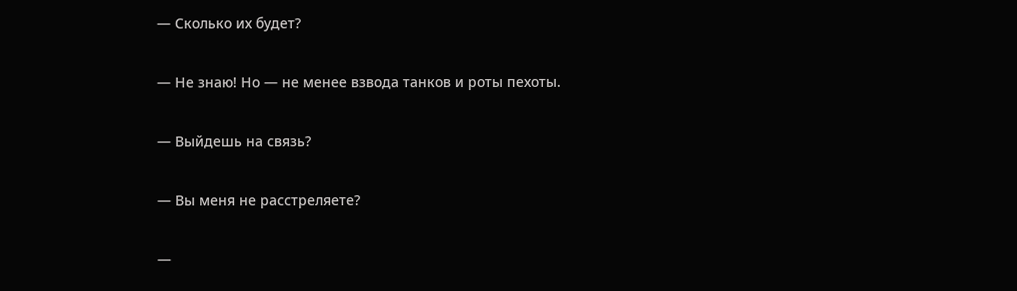— Сколько их будет?

— Не знаю! Но — не менее взвода танков и роты пехоты.

— Выйдешь на связь?

— Вы меня не расстреляете?

—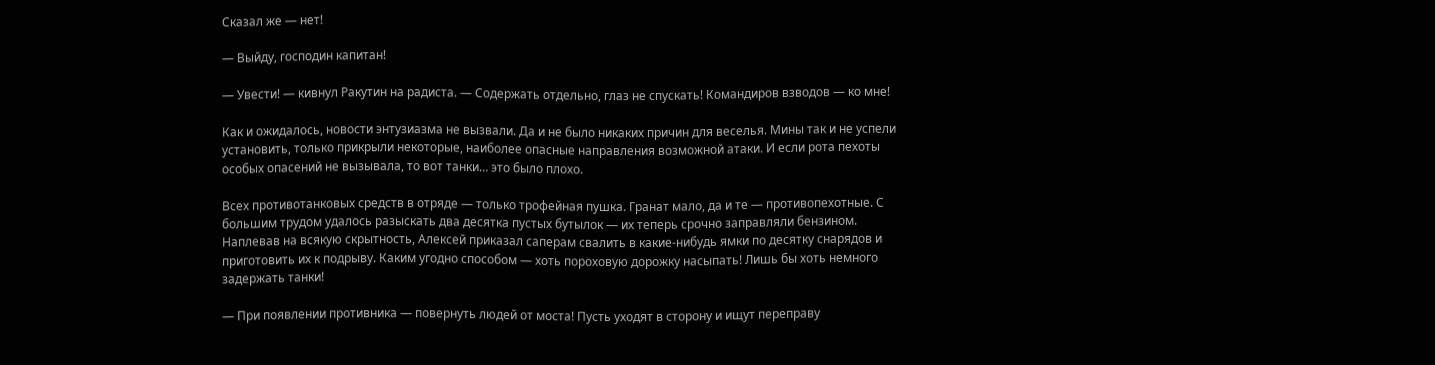Сказал же — нет!

— Выйду, господин капитан!

— Увести! — кивнул Ракутин на радиста. — Содержать отдельно, глаз не спускать! Командиров взводов — ко мне!

Как и ожидалось, новости энтузиазма не вызвали. Да и не было никаких причин для веселья. Мины так и не успели установить, только прикрыли некоторые, наиболее опасные направления возможной атаки. И если рота пехоты особых опасений не вызывала, то вот танки… это было плохо.

Всех противотанковых средств в отряде — только трофейная пушка. Гранат мало, да и те — противопехотные. С большим трудом удалось разыскать два десятка пустых бутылок — их теперь срочно заправляли бензином. Наплевав на всякую скрытность, Алексей приказал саперам свалить в какие-нибудь ямки по десятку снарядов и приготовить их к подрыву. Каким угодно способом — хоть пороховую дорожку насыпать! Лишь бы хоть немного задержать танки!

— При появлении противника — повернуть людей от моста! Пусть уходят в сторону и ищут переправу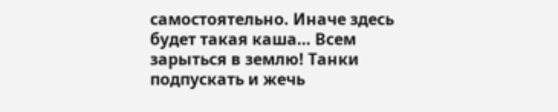самостоятельно. Иначе здесь будет такая каша… Всем зарыться в землю! Танки подпускать и жечь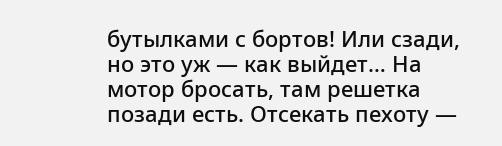бутылками с бортов! Или сзади, но это уж — как выйдет… На мотор бросать, там решетка позади есть. Отсекать пехоту —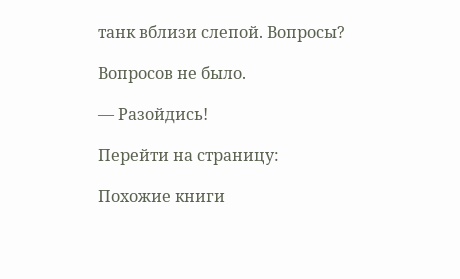танк вблизи слепой. Вопросы?

Вопросов не было.

— Разойдись!

Перейти на страницу:

Похожие книги